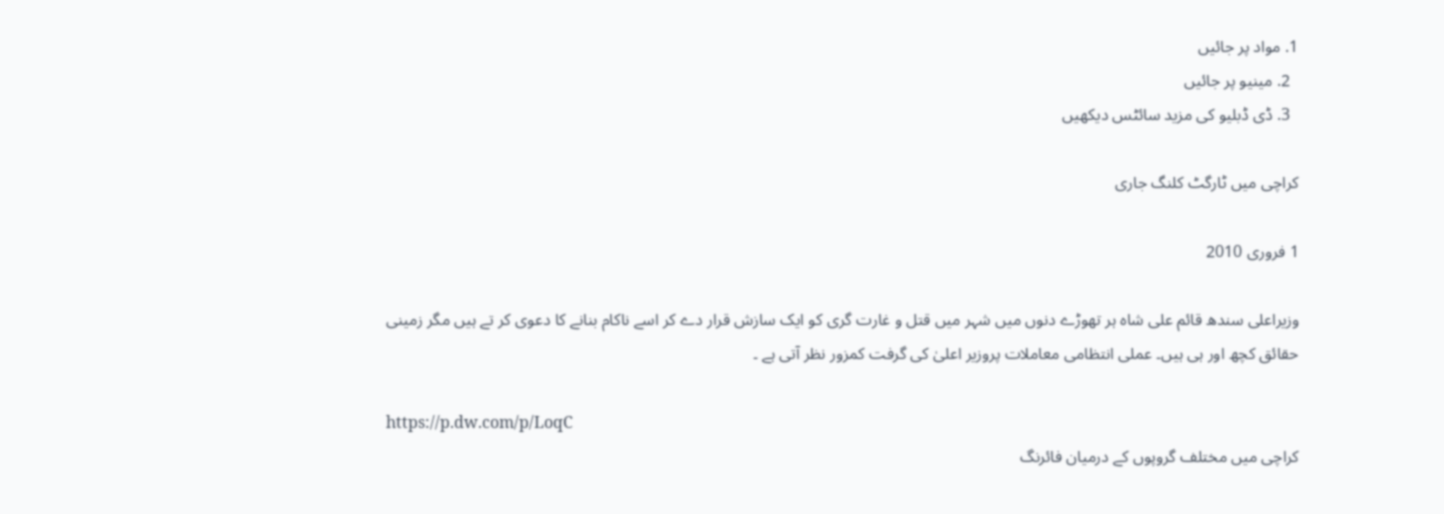1. مواد پر جائیں
  2. مینیو پر جائیں
  3. ڈی ڈبلیو کی مزید سائٹس دیکھیں

کراچی میں ٹارگٹ کلنگ جاری

1 فروری 2010

وزیراعلی سندھ قائم علی شاہ ہر تھوڑے دنوں میں شہر میں قتل و غارت گری کو ایک سازش قرار دے کر اسے ناکام بنانے کا دعوی کر تے ہیں مگر زمینی حقائق کچھ اور ہی ہیں۔ عملی انتظامی معاملات پروزیر اعلیٰ کی گرفت کمزور نظر آتی ہے ۔

https://p.dw.com/p/LoqC
کراچی میں مختلف گروپوں کے درمیان فائرنگ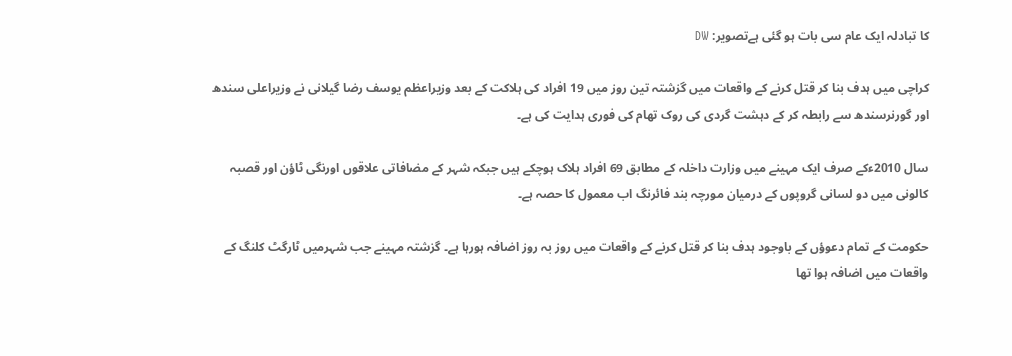کا تبادلہ ایک عام سی بات ہو گئی ہےتصویر: DW

کراچی میں ہدف بنا کر قتل کرنے کے واقعات میں گزشتہ تین روز میں 19 افراد کی ہلاکت کے بعد وزیراعظم یوسف رضا گیلانی نے وزیراعلی سندھ اور گورنرسندھ سے رابطہ کر کے دہشت گردی کی روک تھام کی فوری ہدایت کی ہے۔

سال 2010ءکے صرف ایک مہینے میں وزارت داخلہ کے مطابق 69 افراد ہلاک ہوچکے ہیں جبکہ شہر کے مضافاتی علاقوں اورنگی ٹاؤن اور قصبہ کالونی میں دو لسانی گروپوں کے درمیان مورچہ بند فائرنگ اب معمول کا حصہ ہے۔

حکومت کے تمام دعوؤں کے باوجود ہدف بنا کر قتل کرنے کے واقعات میں روز بہ روز اضافہ ہورہا ہے۔ گزشتہ مہینے جب شہرمیں ٹارگٹ کلنگ کے واقعات میں اضافہ ہوا تھا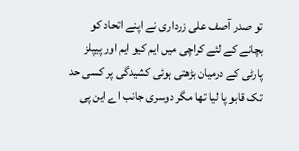تو صدر آصف علی زرداری نے اپنے اتحاد کو بچانے کے لئے کراچی میں ایم کیو ایم اور پیپلز پارٹی کے درمیان بڑھتی ہوئی کشیدگی پر کسی حد تک قابو پا لیا تھا مگر دوسری جانب اے این پی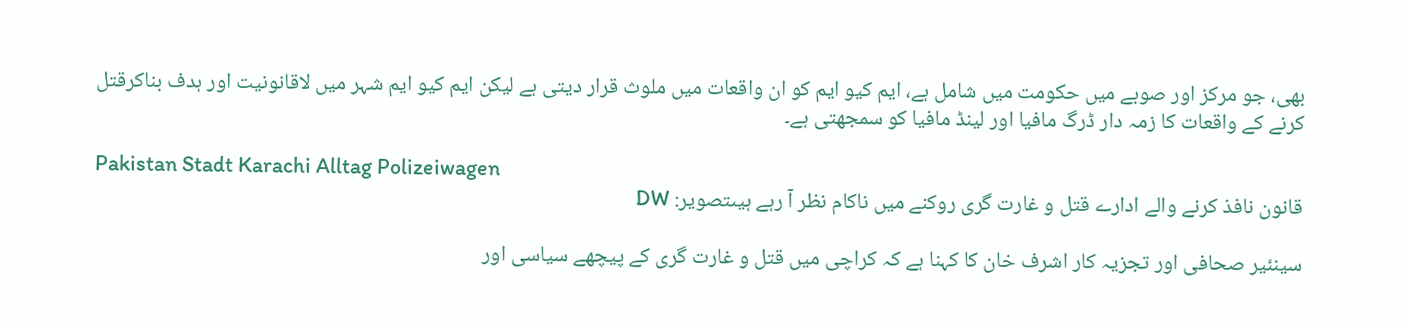بھی، جو مرکز اور صوبے میں حکومت میں شامل ہے، ایم کیو ایم کو ان واقعات میں ملوث قرار دیتی ہے لیکن ایم کیو ایم شہر میں لاقانونیت اور ہدف بناکرقتل کرنے کے واقعات کا زمہ دار ڈرگ مافیا اور لینڈ مافیا کو سمجھتی ہے۔

Pakistan Stadt Karachi Alltag Polizeiwagen
قانون نافذ کرنے والے ادارے قتل و غارت گری روکنے میں ناکام نظر آ رہے ہیںتصویر: DW

سینئیر صحافی اور تجزیہ کار اشرف خان کا کہنا ہے کہ کراچی میں قتل و غارت گری کے پیچھے سیاسی اور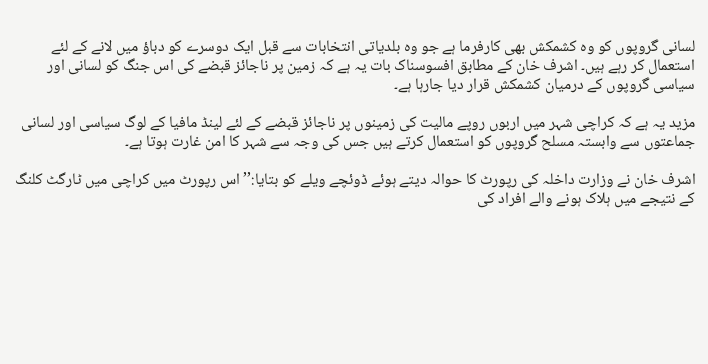لسانی گروپوں کو وہ کشمکش بھی کارفرما ہے جو وہ بلدیاتی انتخابات سے قبل ایک دوسرے کو دباؤ میں لانے کے لئے استعمال کر رہے ہیں۔ اشرف خان کے مطابق افسوسناک بات یہ ہے کہ زمین پر ناجائز قبضے کی اس جنگ کو لسانی اور سیاسی گروپوں کے درمیان کشمکش قرار دیا جارہا ہے۔

مزید یہ ہے کہ کراچی شہر میں اربوں روپے مالیت کی زمینوں پر ناجائز قبضے کے لئے لینڈ مافیا کے لوگ سیاسی اور لسانی جماعتوں سے وابستہ مسلح گروپوں کو استعمال کرتے ہیں جس کی وجہ سے شہر کا امن غارت ہوتا ہے۔

اشرف خان نے وزارت داخلہ کی رپورٹ کا حوالہ دیتے ہوئے ڈوئچے ویلے کو بتایا:’’ اس رپورٹ میں کراچی میں ٹارگٹ کلنگ کے نتیجے میں ہلاک ہونے والے افراد کی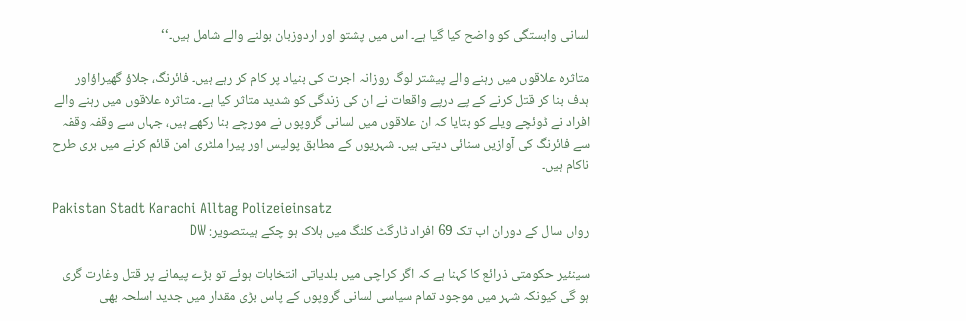لسانی وابستگی کو واضح کیا گیا ہے۔ اس میں پشتو اور اردوزبان بولنے والے شامل ہیں۔‘‘

متاثرہ علاقوں میں رہنے والے پیشتر لوگ روزانہ اجرت کی بنیاد پر کام کر رہے ہیں۔ فائرنگ، جلاؤ گھیراؤاور ہدف بنا کر قتل کرنے کے پے درپے واقعات نے ان کی زندگی کو شدید متاثر کیا ہے۔ متاثرہ علاقوں میں رہنے والے افراد نے ڈوئچے ویلے کو بتایا کہ ان علاقوں میں لسانی گروپوں نے مورچے بنا رکھے ہیں، جہاں سے وقفہ وقفہ سے فائرنگ کی آوازیں سنائی دیتی ہیں۔ شہریوں کے مطابق پولیس اور پیرا ملٹری امن قائم کرنے میں بری طرح ناکام ہیں۔

Pakistan Stadt Karachi Alltag Polizeieinsatz
رواں سال کے دوران اب تک 69 افراد ٹارگٹ کلنگ میں ہلاک ہو چکے ہیںتصویر: DW

سینئیر حکومتی ذرائع کا کہنا ہے کہ اگر کراچی میں بلدیاتی انتخابات ہوئے تو بڑے پیمانے پر قتل وغارت گری ہو گی کیونکہ شہر میں موجود تمام سیاسی لسانی گروپوں کے پاس بڑی مقدار میں جدید اسلحہ بھی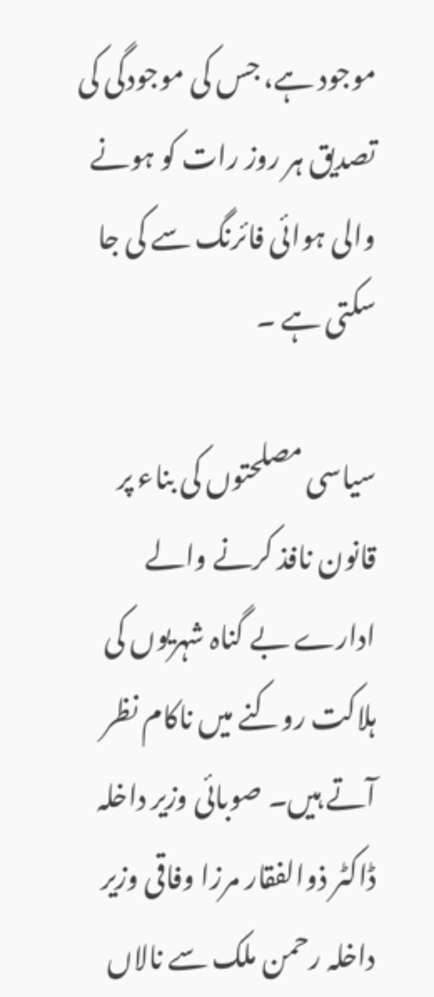موجود ہے، جس کی موجودگی کی تصدیق ہر روز رات کو ہونے والی ہوائی فائرنگ سے کی جا سکتی ہے ۔

سیاسی مصلحتوں کی بناء پر قانون نافذ کرنے والے ادارے بے گناہ شہریوں کی ہلاکت روکنے میں ناکام نظر آتے ہیں۔ صوبائی وزیر داخلہ ڈاکٹر ذوالفقار مرزا وفاقی وزیر داخلہ رحمن ملک سے نالاں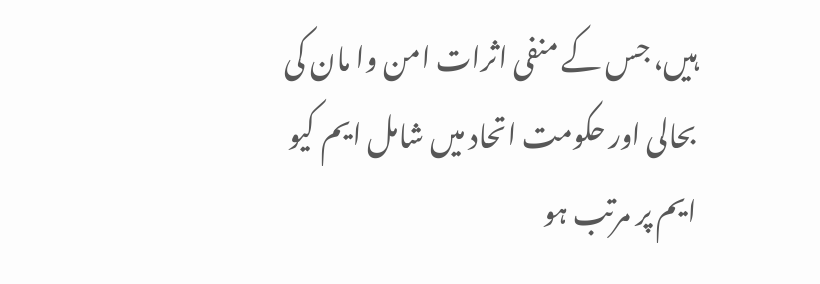ہیں، جس کے منفی اثرات امن وا مان کی بحالی اور حکومت اتحاد میں شامل ایم کیو ایم پر مرتب ہو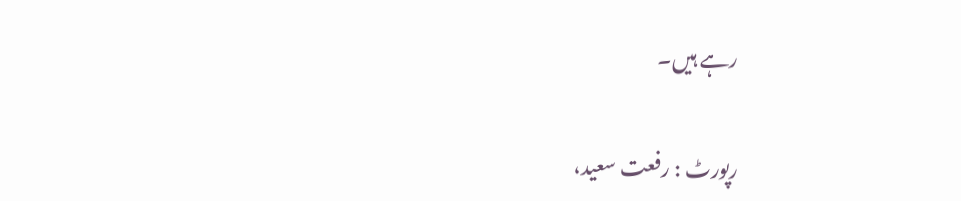رہے ہیں۔

رپورٹ : رفعت سعید،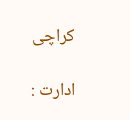کراچی

ادارت :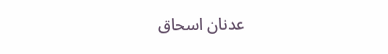عدنان اسحاق